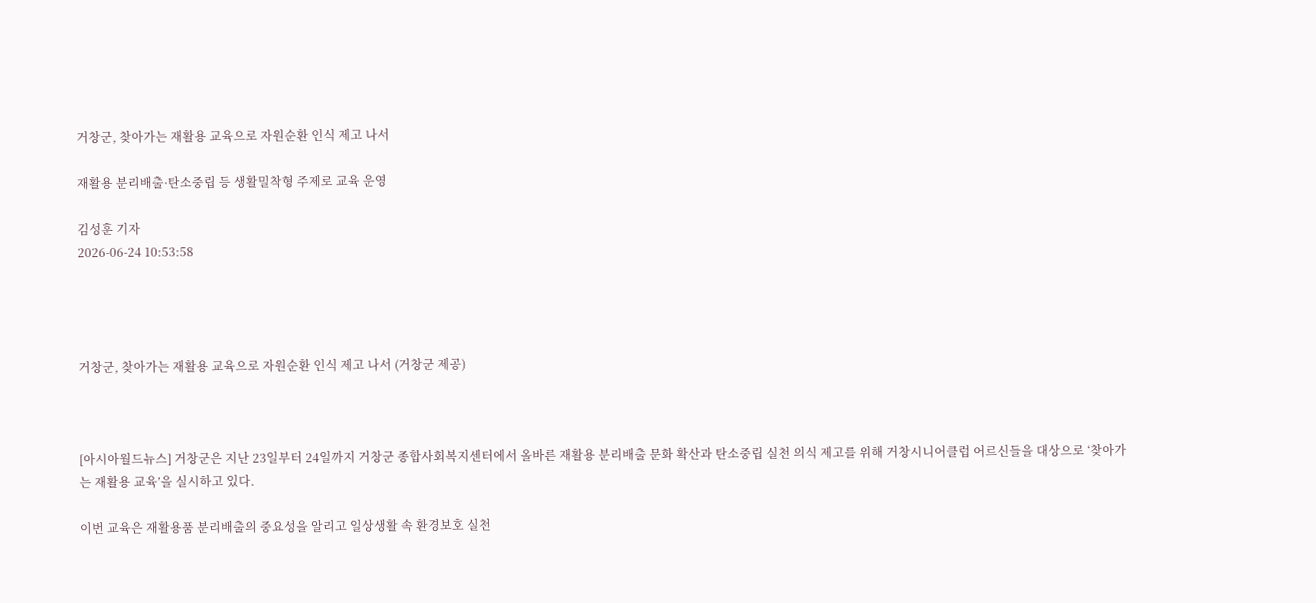거창군, 찾아가는 재활용 교육으로 자원순환 인식 제고 나서

재활용 분리배출·탄소중립 등 생활밀착형 주제로 교육 운영

김성훈 기자
2026-06-24 10:53:58




거창군, 찾아가는 재활용 교육으로 자원순환 인식 제고 나서 (거창군 제공)



[아시아월드뉴스] 거창군은 지난 23일부터 24일까지 거창군 종합사회복지센터에서 올바른 재활용 분리배출 문화 확산과 탄소중립 실천 의식 제고를 위해 거창시니어클럽 어르신들을 대상으로 ‘찾아가는 재활용 교육’을 실시하고 있다.

이번 교육은 재활용품 분리배출의 중요성을 알리고 일상생활 속 환경보호 실천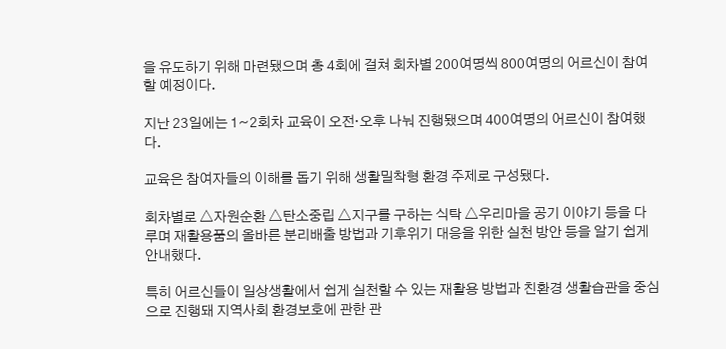을 유도하기 위해 마련됐으며 총 4회에 걸쳐 회차별 200여명씩 800여명의 어르신이 참여할 예정이다.

지난 23일에는 1~2회차 교육이 오전·오후 나눠 진행됐으며 400여명의 어르신이 참여했다.

교육은 참여자들의 이해를 돕기 위해 생활밀착형 환경 주제로 구성됐다.

회차별로 △자원순환 △탄소중립 △지구를 구하는 식탁 △우리마을 공기 이야기 등을 다루며 재활용품의 올바른 분리배출 방법과 기후위기 대응을 위한 실천 방안 등을 알기 쉽게 안내했다.

특히 어르신들이 일상생활에서 쉽게 실천할 수 있는 재활용 방법과 친환경 생활습관을 중심으로 진행돼 지역사회 환경보호에 관한 관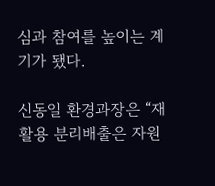심과 참여를 높이는 계기가 됐다.

신동일 환경과장은 “재활용 분리배출은 자원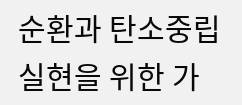순환과 탄소중립 실현을 위한 가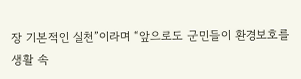장 기본적인 실천”이라며 “앞으로도 군민들이 환경보호를 생활 속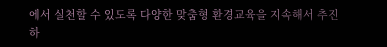에서 실천할 수 있도록 다양한 맞춤형 환경교육을 지속해서 추진하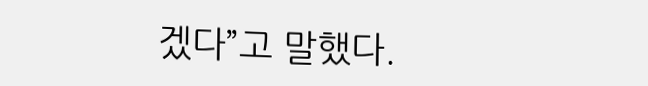겠다”고 말했다.